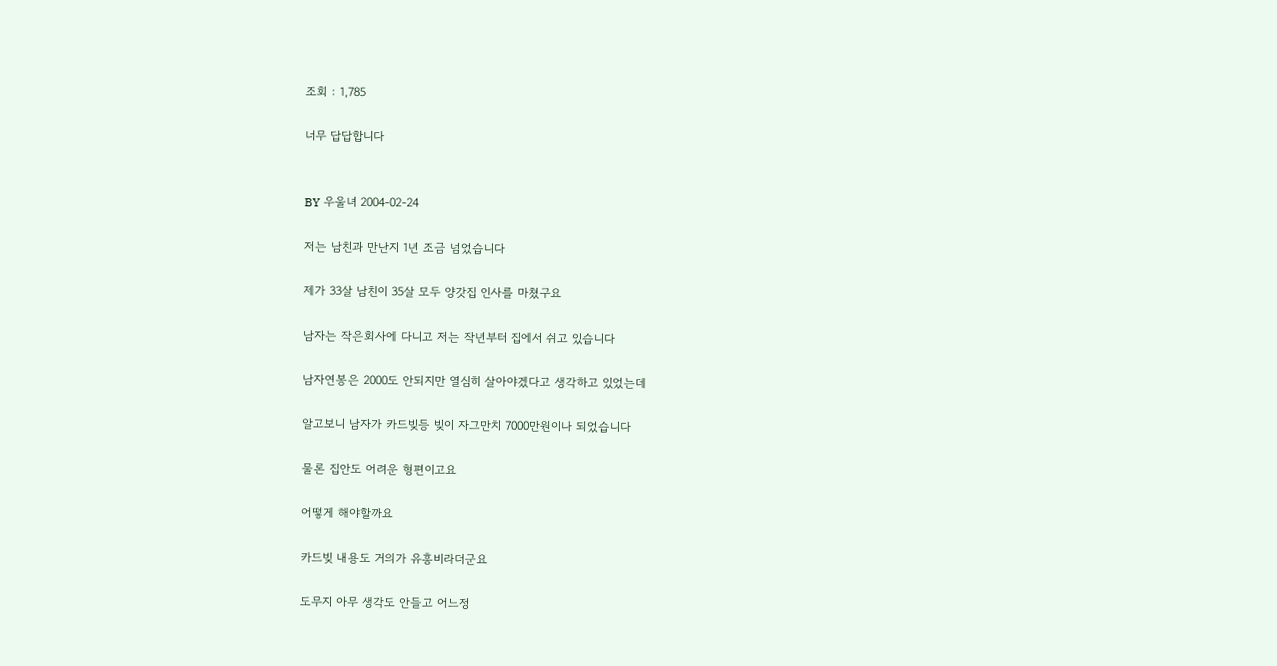조회 : 1,785

너무 답답합니다


BY 우울녀 2004-02-24

저는 남친과 만난지 1년 조금 넘었습니다

제가 33살 남친이 35살 모두 양갓집 인사를 마쳤구요

남자는 작은회사에 다니고 저는 작년부터 집에서 쉬고 있습니다

남자연봉은 2000도 안되지만 열심히 살아야겠다고 생각하고 있었는데

알고보니 남자가 카드빚등 빚이 자그만치 7000만원이나 되었습니다

물론 집안도 어려운 형편이고요

어떻게 해야할까요

카드빚 내용도 거의가 유흥비라더군요

도무지 아무 생각도 안들고 어느정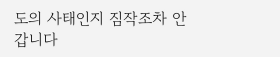도의 사태인지 짐작조차 안갑니다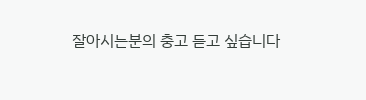잘아시는분의 충고 듣고 싶습니다